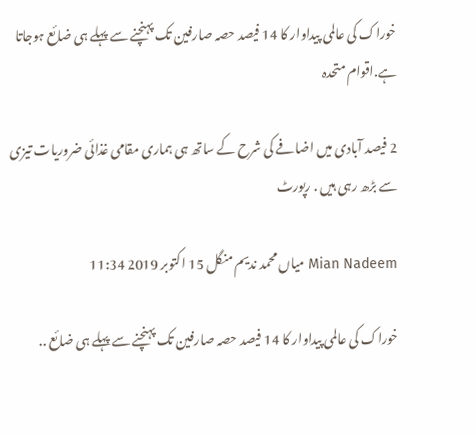خوراک کی عالمی پیداوار کا 14 فیصد حصہ صارفین تک پہنچنے سے پہلے ہی ضائع ہوجاتا ہے.اقوام متحدہ

2 فیصد آبادی میں اضافے کی شرح کے ساتھ ہی ہماری مقامی غذائی ضروریات تیزی سے بڑھ رہی ہیں . رپورٹ

Mian Nadeem میاں محمد ندیم منگل 15 اکتوبر 2019 11:34

خوراک کی عالمی پیداوار کا 14 فیصد حصہ صارفین تک پہنچنے سے پہلے ہی ضائع ..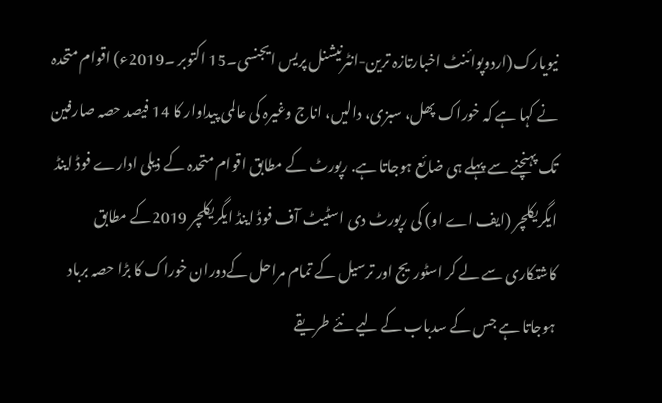نیویارک(اردوپوائنٹ اخبارتازہ ترین-انٹرنیشنل پریس ایجنسی۔15 اکتوبر ۔2019ء) اقوام متحدہ نے کہا ہے کہ خوراک پھل، سبزی، دالیں، اناج وغیرہ کی عالمی پیداوار کا 14 فیصد حصہ صارفین تک پہنچنے سے پہلے ہی ضائع ہوجاتا ہے. رپورٹ کے مطابق اقوام متحدہ کے ذیلی ادارے فوڈ اینڈ ایگریکلچر (ایف اے او) کی رپورٹ دی اسٹیٹ آف فوڈ اینڈ ایگریکلچر 2019کے مطابق کاشتکاری سے لے کر اسٹوریج اور ترسیل کے تمام مراحل کےدوران خوراک کا بڑا حصہ برباد ہوجاتا ہے جس کے سدباب کے لیے نئے طریقے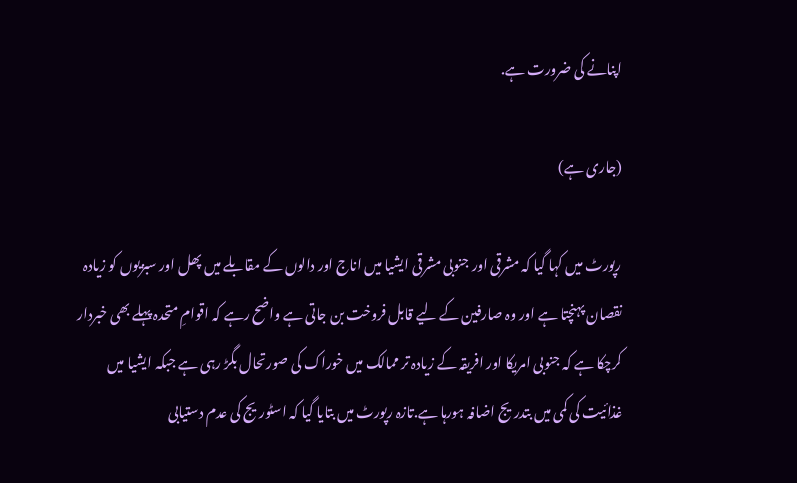اپنانے کی ضرورت ہے.

(جاری ہے)

رپورٹ میں کہا گیا کہ مشرقی اور جنوبی مشرقی ایشیا میں اناج اور دالوں کے مقابلے میں پھل اور سبزیوں کو زیادہ نقصان پہنچتا ہے اور وہ صارفین کے لیے قابل فروخت بن جاتی ہے واضح رہے کہ اقوامِ متحدہ پہلے بھی خبردار کرچکا ہے کہ جنوبی امریکا اور افریقہ کے زیادہ تر ممالک میں خوراک کی صورتحال بگڑ رہی ہے جبکہ ایشیا میں غذائیت کی کمی میں بتدریج اضافہ ہورہا ہے.تازہ رپورٹ میں بتایا گیا کہ اسٹوریج کی عدم دستیابی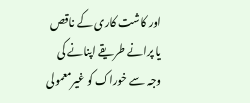اور کاشت کاری کے ناقص یا پرانے طریقے اپنانے کی وجہ سے خوراک کو غیرمعمولی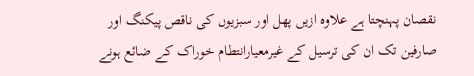نقصان پہنچتا ہے علاوہ ازیں پھل اور سبزیوں کی ناقص پیکنگ اور صارفین تک ان کی ترسیل کے غیرمعیارانتطام خوراک کے ضائع ہونے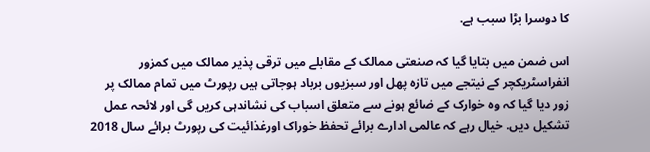کا دوسرا بڑا سبب ہے.

اس ضمن میں بتایا گیا کہ صنعتی ممالک کے مقابلے میں ترقی پذیر ممالک میں کمزور انفراسٹریکچر کے نیتجے میں تازہ پھل اور سبزیوں برباد ہوجاتی ہیں رپورٹ میں تمام ممالک پر زور دیا گیا کہ وہ خوارک کے ضائع ہونے سے متعلق اسباب کی نشاندہی کریں گی اور لائحہ عمل تشکیل دیں. خیال رہے کہ عالمی ادارے برائے تحفظ خوراک اورغذائیت کی رپورٹ برائے سال 2018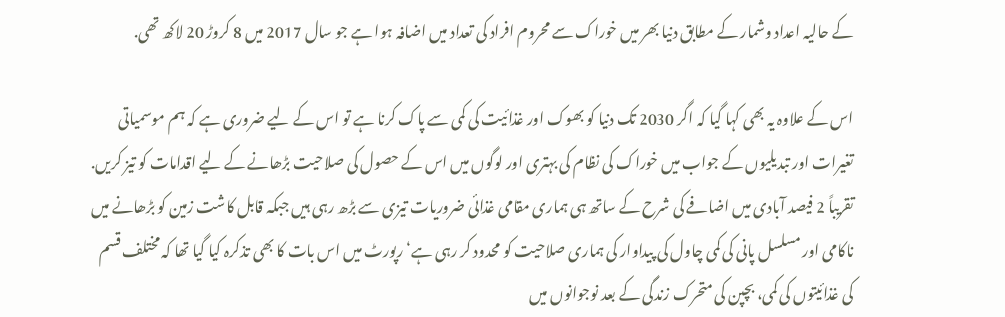کے حالیہ اعداد وشمار کے مطابق دنیا بھر میں خوراک سے محروم افراد کی تعداد میں اضافہ ہوا ہے جو سال 2017 میں 8 کروڑ 20 لاکھ تھی.

اس کے علاوہ یہ بھی کہا گیا کہ اگر 2030 تک دنیا کو بھوک اور غذائیت کی کمی سے پاک کرنا ہے تو اس کے لیے ضروری ہے کہ ہم موسمیاتی تغیرات اور تبدیلیوں کے جواب میں خوراک کی نظام کی بہتری اور لوگوں میں اس کے حصول کی صلاحیت بڑھانے کے لیے اقدامات کو تیز کریں. تقریباً 2 فیصد آبادی میں اضافے کی شرح کے ساتھ ہی ہماری مقامی غذائی ضروریات تیزی سے بڑھ رہی ہیں جبکہ قابل کاشت زمین کو بڑھانے میں ناکامی اور مسلسل پانی کی کمی چاول کی پیداوار کی ہماری صلاحیت کو محدود کر رہی ہے‘رپورٹ میں اس بات کا بھی تذکرہ کیا گیا تھا کہ مختلف قسم کی غذائیتوں کی کمی، بچپن کی متحرک زندگی کے بعد نوجوانوں میں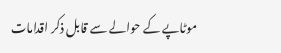موٹاپے کے حوالے سے قابل ذکر اقدامات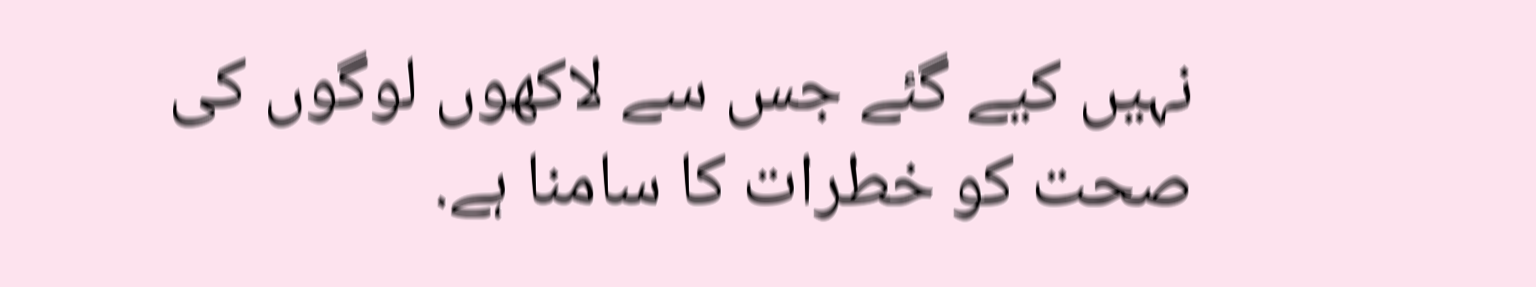نہیں کیے گئے جس سے لاکھوں لوگوں کی صحت کو خطرات کا سامنا ہے.